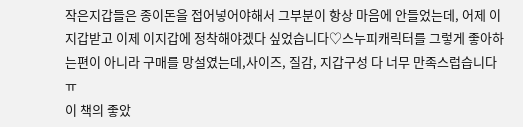작은지갑들은 종이돈을 접어넣어야해서 그부분이 항상 마음에 안들었는데, 어제 이지갑받고 이제 이지갑에 정착해야겠다 싶었습니다♡스누피캐릭터를 그렇게 좋아하는편이 아니라 구매를 망설였는데,사이즈, 질감, 지갑구성 다 너무 만족스럽습니다ㅠ
이 책의 좋았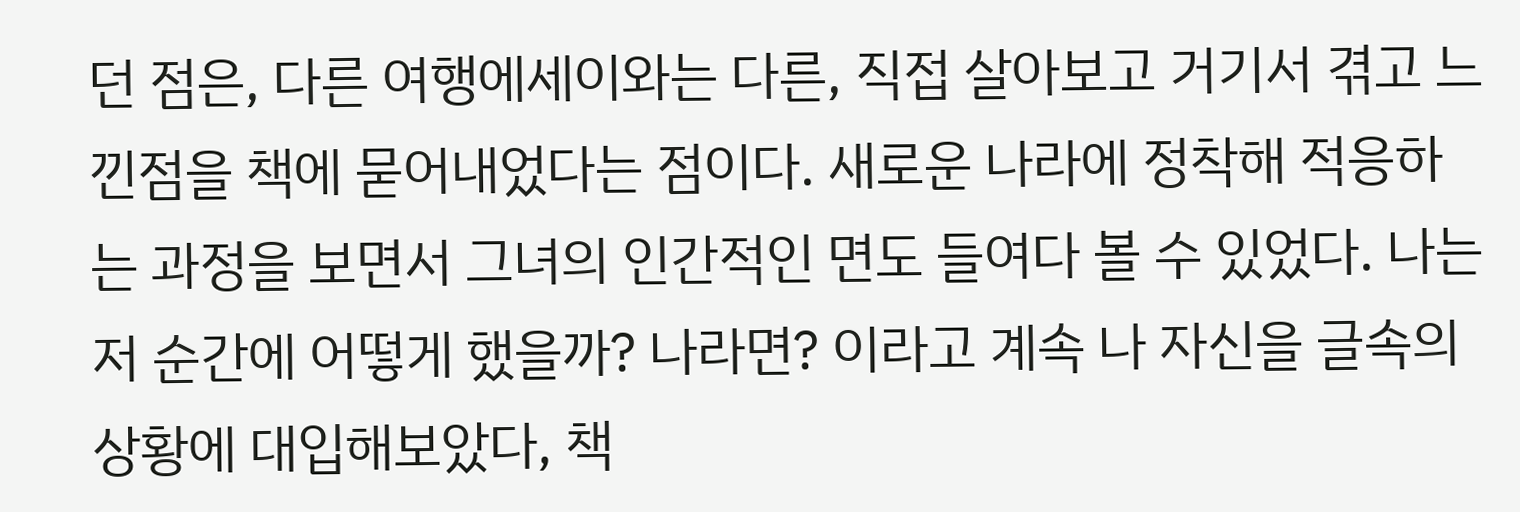던 점은, 다른 여행에세이와는 다른, 직접 살아보고 거기서 겪고 느낀점을 책에 묻어내었다는 점이다. 새로운 나라에 정착해 적응하는 과정을 보면서 그녀의 인간적인 면도 들여다 볼 수 있었다. 나는 저 순간에 어떻게 했을까? 나라면? 이라고 계속 나 자신을 글속의 상황에 대입해보았다, 책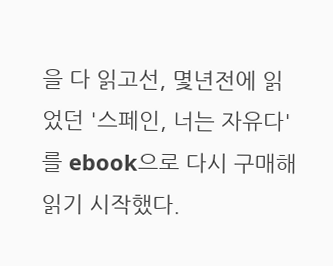을 다 읽고선, 몇년전에 읽었던 '스페인, 너는 자유다'를 ebook으로 다시 구매해 읽기 시작했다.